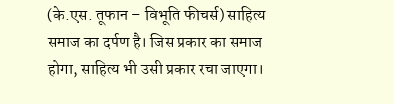(के.एस. तूफान – विभूति फीचर्स) साहित्य समाज का दर्पण है। जिस प्रकार का समाज होगा, साहित्य भी उसी प्रकार रचा जाएगा।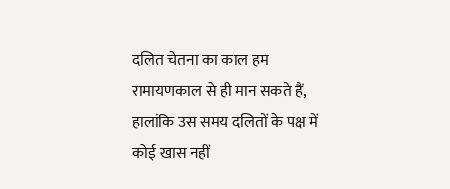दलित चेतना का काल हम रामायणकाल से ही मान सकते हैं, हालांकि उस समय दलितों के पक्ष में कोई खास नहीं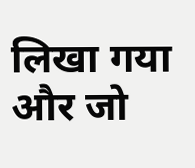लिखा गया और जो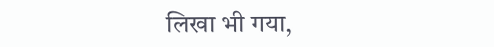लिखा भी गया,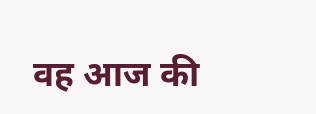वह आज की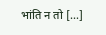भांति न तो […]